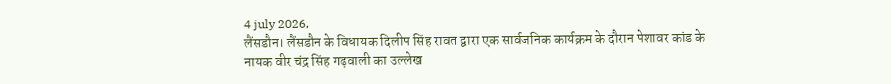4 july 2026,
लैंसडौन। लैंसडौन के विधायक दिलीप सिंह रावत द्वारा एक सार्वजनिक कार्यक्रम के दौरान पेशावर कांड के नायक वीर चंद्र सिंह गढ़वाली का उल्लेख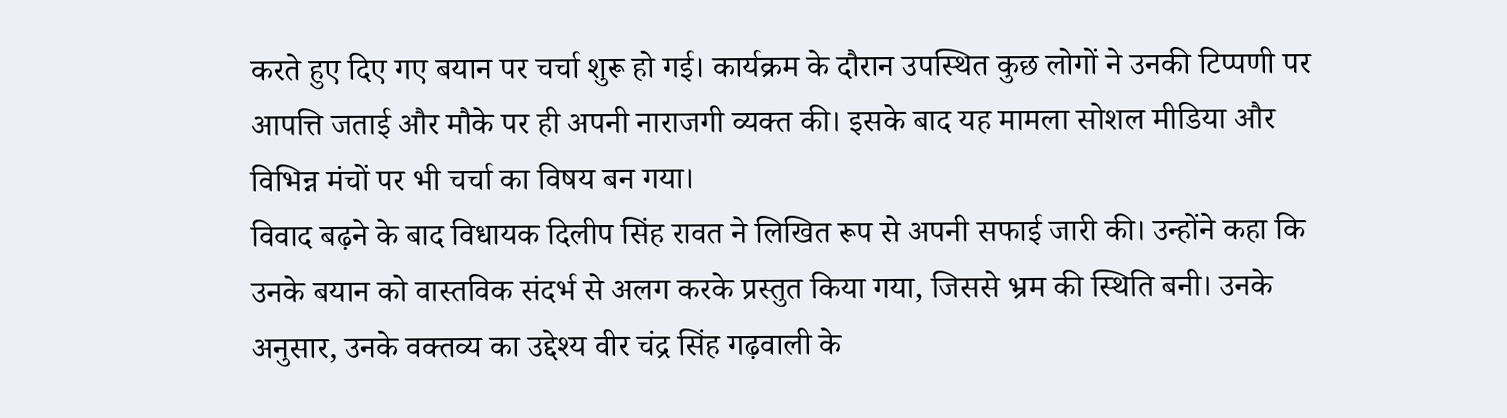करते हुए दिए गए बयान पर चर्चा शुरू हो गई। कार्यक्रम के दौरान उपस्थित कुछ लोगों ने उनकी टिप्पणी पर आपत्ति जताई और मौके पर ही अपनी नाराजगी व्यक्त की। इसके बाद यह मामला सोशल मीडिया और विभिन्न मंचों पर भी चर्चा का विषय बन गया।
विवाद बढ़ने के बाद विधायक दिलीप सिंह रावत ने लिखित रूप से अपनी सफाई जारी की। उन्होंने कहा कि उनके बयान को वास्तविक संदर्भ से अलग करके प्रस्तुत किया गया, जिससे भ्रम की स्थिति बनी। उनके अनुसार, उनके वक्तव्य का उद्देश्य वीर चंद्र सिंह गढ़वाली के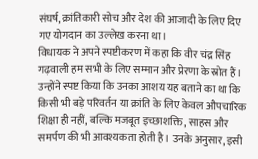संघर्ष, क्रांतिकारी सोच और देश की आजादी के लिए दिए गए योगदान का उल्लेख करना था।
विधायक ने अपने स्पष्टीकरण में कहा कि वीर चंद्र सिंह गढ़वाली हम सभी के लिए सम्मान और प्रेरणा के स्रोत हैं। उन्होंने स्पष्ट किया कि उनका आशय यह बताने का था कि किसी भी बड़े परिवर्तन या क्रांति के लिए केवल औपचारिक शिक्षा ही नहीं, बल्कि मजबूत इच्छाशक्ति, साहस और समर्पण की भी आवश्यकता होती है। उनके अनुसार, इसी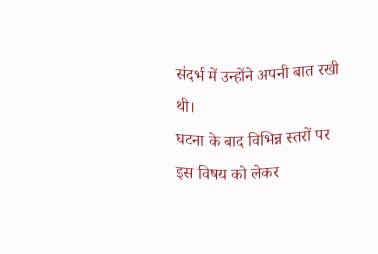संदर्भ में उन्होंने अपनी बात रखी थी।
घटना के बाद विभिन्न स्तरों पर इस विषय को लेकर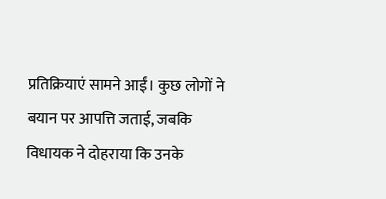प्रतिक्रियाएं सामने आईं। कुछ लोगों ने बयान पर आपत्ति जताई, जबकि विधायक ने दोहराया कि उनके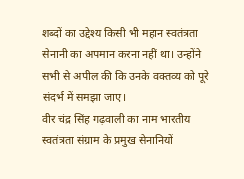शब्दों का उद्देश्य किसी भी महान स्वतंत्रता सेनानी का अपमान करना नहीं था। उन्होंने सभी से अपील की कि उनके वक्तव्य को पूरे संदर्भ में समझा जाए।
वीर चंद्र सिंह गढ़वाली का नाम भारतीय स्वतंत्रता संग्राम के प्रमुख सेनानियों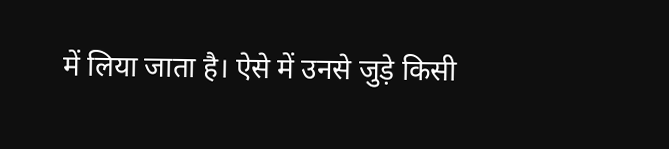में लिया जाता है। ऐसे में उनसे जुड़े किसी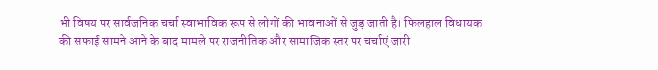भी विषय पर सार्वजनिक चर्चा स्वाभाविक रूप से लोगों की भावनाओं से जुड़ जाती है। फिलहाल विधायक की सफाई सामने आने के बाद मामले पर राजनीतिक और सामाजिक स्तर पर चर्चाएं जारी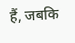हैं, जबकि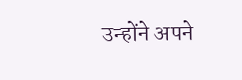उन्होंने अपने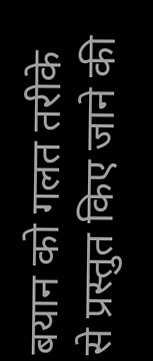बयान को गलत तरीके से प्रस्तुत किए जाने की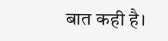बात कही है।